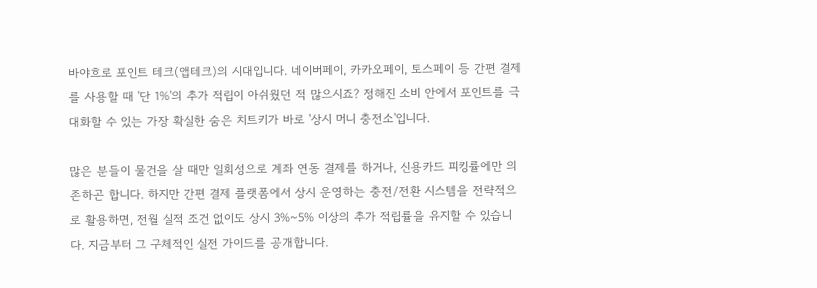바야흐로 포인트 테크(앱테크)의 시대입니다. 네이버페이, 카카오페이, 토스페이 등 간편 결제를 사용할 때 '단 1%'의 추가 적립이 아쉬웠던 적 많으시죠? 정해진 소비 안에서 포인트를 극대화할 수 있는 가장 확실한 숨은 치트키가 바로 '상시 머니 충전소'입니다.

많은 분들이 물건을 살 때만 일회성으로 계좌 연동 결제를 하거나, 신용카드 피킹률에만 의존하곤 합니다. 하지만 간편 결제 플랫폼에서 상시 운영하는 충전/전환 시스템을 전략적으로 활용하면, 전월 실적 조건 없이도 상시 3%~5% 이상의 추가 적립률을 유지할 수 있습니다. 지금부터 그 구체적인 실전 가이드를 공개합니다.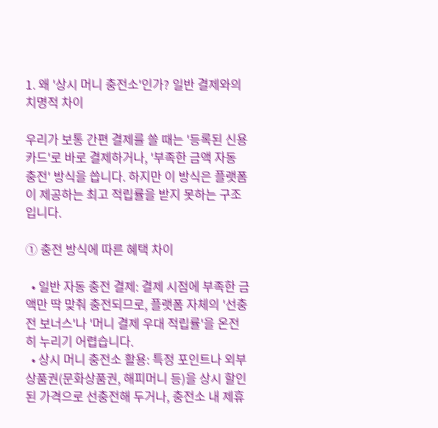1. 왜 '상시 머니 충전소'인가? 일반 결제와의 치명적 차이

우리가 보통 간편 결제를 쓸 때는 '등록된 신용카드'로 바로 결제하거나, '부족한 금액 자동 충전' 방식을 씁니다. 하지만 이 방식은 플랫폼이 제공하는 최고 적립률을 받지 못하는 구조입니다.

① 충전 방식에 따른 혜택 차이

  • 일반 자동 충전 결제: 결제 시점에 부족한 금액만 딱 맞춰 충전되므로, 플랫폼 자체의 '선충전 보너스'나 '머니 결제 우대 적립률'을 온전히 누리기 어렵습니다.
  • 상시 머니 충전소 활용: 특정 포인트나 외부 상품권(문화상품권, 해피머니 등)을 상시 할인된 가격으로 선충전해 두거나, 충전소 내 제휴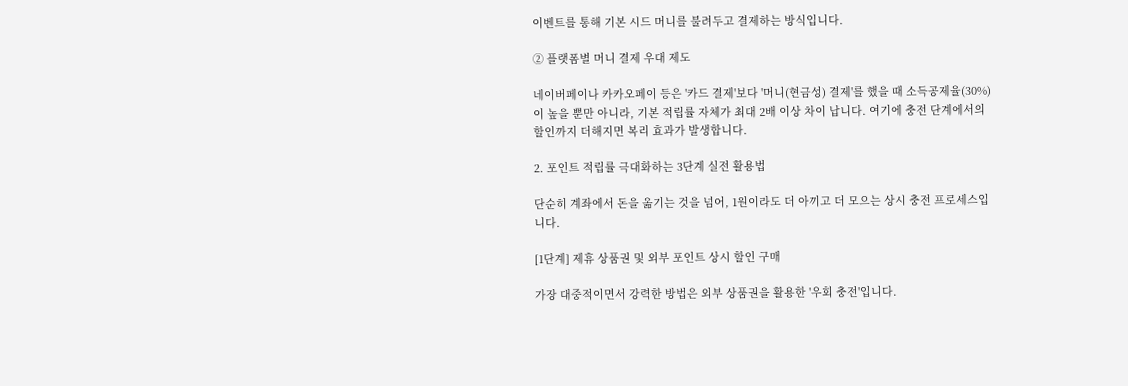이벤트를 통해 기본 시드 머니를 불려두고 결제하는 방식입니다.

② 플랫폼별 머니 결제 우대 제도

네이버페이나 카카오페이 등은 '카드 결제'보다 '머니(현금성) 결제'를 했을 때 소득공제율(30%)이 높을 뿐만 아니라, 기본 적립률 자체가 최대 2배 이상 차이 납니다. 여기에 충전 단계에서의 할인까지 더해지면 복리 효과가 발생합니다.

2. 포인트 적립률 극대화하는 3단계 실전 활용법

단순히 계좌에서 돈을 옮기는 것을 넘어, 1원이라도 더 아끼고 더 모으는 상시 충전 프로세스입니다.

[1단계] 제휴 상품권 및 외부 포인트 상시 할인 구매

가장 대중적이면서 강력한 방법은 외부 상품권을 활용한 '우회 충전'입니다.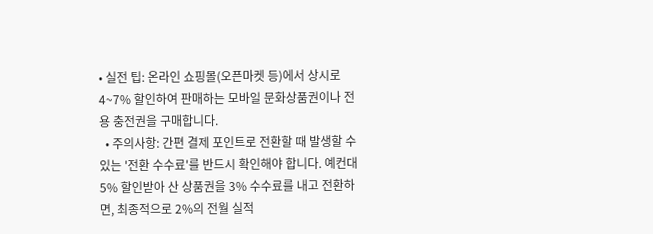• 실전 팁: 온라인 쇼핑몰(오픈마켓 등)에서 상시로 4~7% 할인하여 판매하는 모바일 문화상품권이나 전용 충전권을 구매합니다.
  • 주의사항: 간편 결제 포인트로 전환할 때 발생할 수 있는 '전환 수수료'를 반드시 확인해야 합니다. 예컨대 5% 할인받아 산 상품권을 3% 수수료를 내고 전환하면, 최종적으로 2%의 전월 실적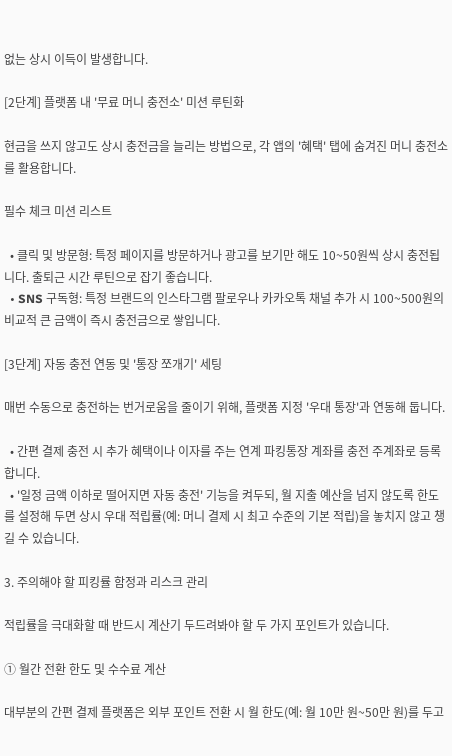없는 상시 이득이 발생합니다.

[2단계] 플랫폼 내 '무료 머니 충전소' 미션 루틴화

현금을 쓰지 않고도 상시 충전금을 늘리는 방법으로, 각 앱의 '혜택' 탭에 숨겨진 머니 충전소를 활용합니다.

필수 체크 미션 리스트

  • 클릭 및 방문형: 특정 페이지를 방문하거나 광고를 보기만 해도 10~50원씩 상시 충전됩니다. 출퇴근 시간 루틴으로 잡기 좋습니다.
  • SNS 구독형: 특정 브랜드의 인스타그램 팔로우나 카카오톡 채널 추가 시 100~500원의 비교적 큰 금액이 즉시 충전금으로 쌓입니다.

[3단계] 자동 충전 연동 및 '통장 쪼개기' 세팅

매번 수동으로 충전하는 번거로움을 줄이기 위해, 플랫폼 지정 '우대 통장'과 연동해 둡니다.

  • 간편 결제 충전 시 추가 혜택이나 이자를 주는 연계 파킹통장 계좌를 충전 주계좌로 등록합니다.
  • '일정 금액 이하로 떨어지면 자동 충전' 기능을 켜두되, 월 지출 예산을 넘지 않도록 한도를 설정해 두면 상시 우대 적립률(예: 머니 결제 시 최고 수준의 기본 적립)을 놓치지 않고 챙길 수 있습니다.

3. 주의해야 할 피킹률 함정과 리스크 관리

적립률을 극대화할 때 반드시 계산기 두드려봐야 할 두 가지 포인트가 있습니다.

① 월간 전환 한도 및 수수료 계산

대부분의 간편 결제 플랫폼은 외부 포인트 전환 시 월 한도(예: 월 10만 원~50만 원)를 두고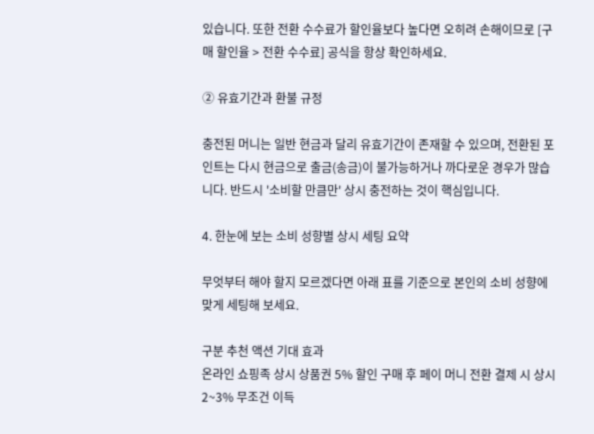있습니다. 또한 전환 수수료가 할인율보다 높다면 오히려 손해이므로 [구매 할인율 > 전환 수수료] 공식을 항상 확인하세요.

② 유효기간과 환불 규정

충전된 머니는 일반 현금과 달리 유효기간이 존재할 수 있으며, 전환된 포인트는 다시 현금으로 출금(송금)이 불가능하거나 까다로운 경우가 많습니다. 반드시 '소비할 만큼만' 상시 충전하는 것이 핵심입니다.

4. 한눈에 보는 소비 성향별 상시 세팅 요약

무엇부터 해야 할지 모르겠다면 아래 표를 기준으로 본인의 소비 성향에 맞게 세팅해 보세요.

구분 추천 액션 기대 효과
온라인 쇼핑족 상시 상품권 5% 할인 구매 후 페이 머니 전환 결제 시 상시 2~3% 무조건 이득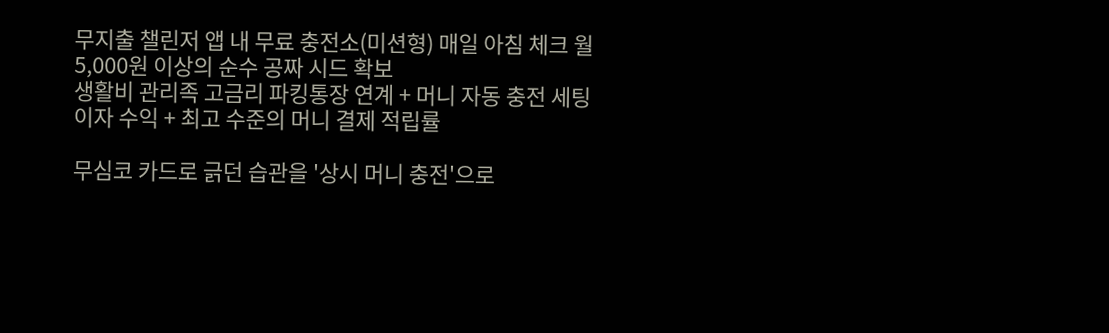무지출 챌린저 앱 내 무료 충전소(미션형) 매일 아침 체크 월 5,000원 이상의 순수 공짜 시드 확보
생활비 관리족 고금리 파킹통장 연계 + 머니 자동 충전 세팅 이자 수익 + 최고 수준의 머니 결제 적립률

무심코 카드로 긁던 습관을 '상시 머니 충전'으로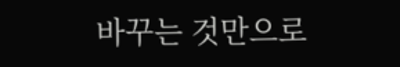바꾸는 것만으로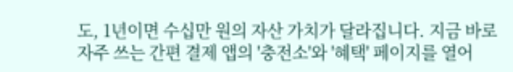도, 1년이면 수십만 원의 자산 가치가 달라집니다. 지금 바로 자주 쓰는 간편 결제 앱의 '충전소'와 '혜택' 페이지를 열어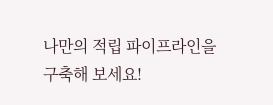나만의 적립 파이프라인을 구축해 보세요!